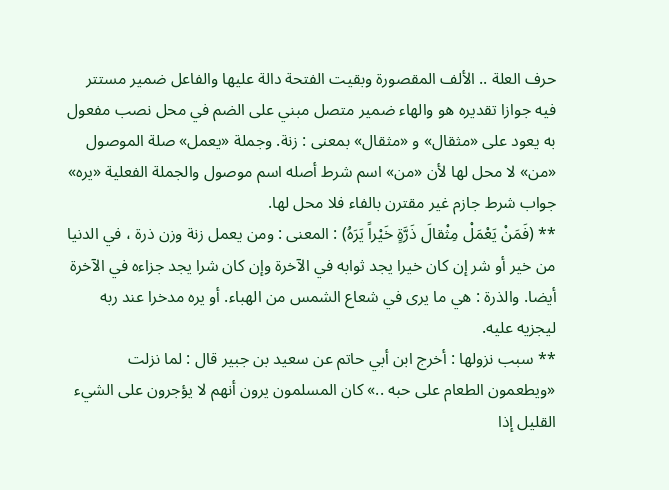حرف العلة .. الألف المقصورة وبقيت الفتحة دالة عليها والفاعل ضمير مستتر فيه جوازا تقديره هو والهاء ضمير متصل مبني على الضم في محل نصب مفعول به يعود على «مثقال» و «مثقال» بمعنى : زنة. وجملة «يعمل» صلة الموصول «من» لا محل لها لأن «من» اسم شرط أصله اسم موصول والجملة الفعلية «يره» جواب شرط جازم غير مقترن بالفاء فلا محل لها.
** (فَمَنْ يَعْمَلْ مِثْقالَ ذَرَّةٍ خَيْراً يَرَهُ) : المعنى : ومن يعمل زنة وزن ذرة ، في الدنيا من خير أو شر إن كان خيرا يجد ثوابه في الآخرة وإن كان شرا يجد جزاءه في الآخرة أيضا. والذرة : هي ما يرى في شعاع الشمس من الهباء. أو يره مدخرا عند ربه ليجزيه عليه.
** سبب نزولها : أخرج ابن أبي حاتم عن سعيد بن جبير قال : لما نزلت «ويطعمون الطعام على حبه ..» كان المسلمون يرون أنهم لا يؤجرون على الشيء القليل إذا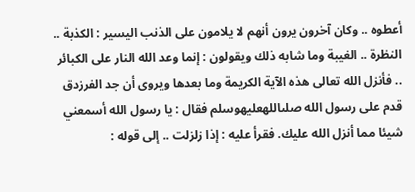أعطوه .. وكان آخرون يرون أنهم لا يلامون على الذنب اليسير : الكذبة .. النظرة .. الغيبة وما شابه ذلك ويقولون : إنما وعد الله النار على الكبائر .. فأنزل الله تعالى هذه الآية الكريمة وما بعدها ويروى أن جد الفرزدق قدم على رسول الله صلىاللهعليهوسلم فقال : يا رسول الله أسمعني شيئا مما أنزل الله عليك. فقرأ عليه : إذا زلزلت .. إلى قوله :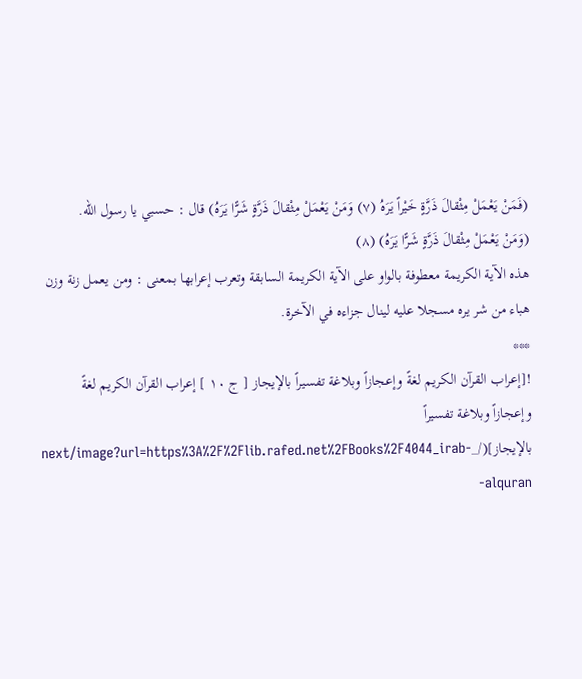(فَمَنْ يَعْمَلْ مِثْقالَ ذَرَّةٍ خَيْراً يَرَهُ (٧) وَمَنْ يَعْمَلْ مِثْقالَ ذَرَّةٍ شَرًّا يَرَهُ) قال : حسبي يا رسول الله.
(وَمَنْ يَعْمَلْ مِثْقالَ ذَرَّةٍ شَرًّا يَرَهُ) (٨)
هذه الآية الكريمة معطوفة بالواو على الآية الكريمة السابقة وتعرب إعرابها بمعنى : ومن يعمل زنة وزن هباء من شر يره مسجلا عليه لينال جزاءه في الآخرة.
***
![إعراب القرآن الكريم لغةً وإعجازاً وبلاغة تفسيراً بالإيجاز [ ج ١٠ ] إعراب القرآن الكريم لغةً وإعجازاً وبلاغة تفسيراً بالإيجاز](/_next/image?url=https%3A%2F%2Flib.rafed.net%2FBooks%2F4044_irab-alquran-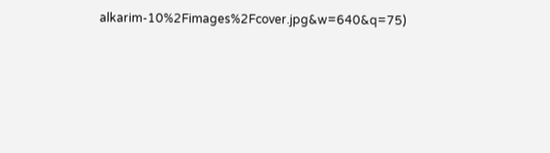alkarim-10%2Fimages%2Fcover.jpg&w=640&q=75)